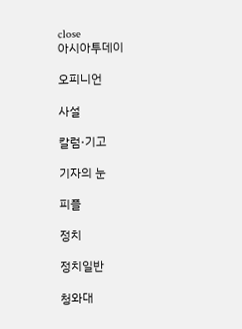close
아시아투데이

오피니언

사설

칼럼·기고

기자의 눈

피플

정치

정치일반

청와대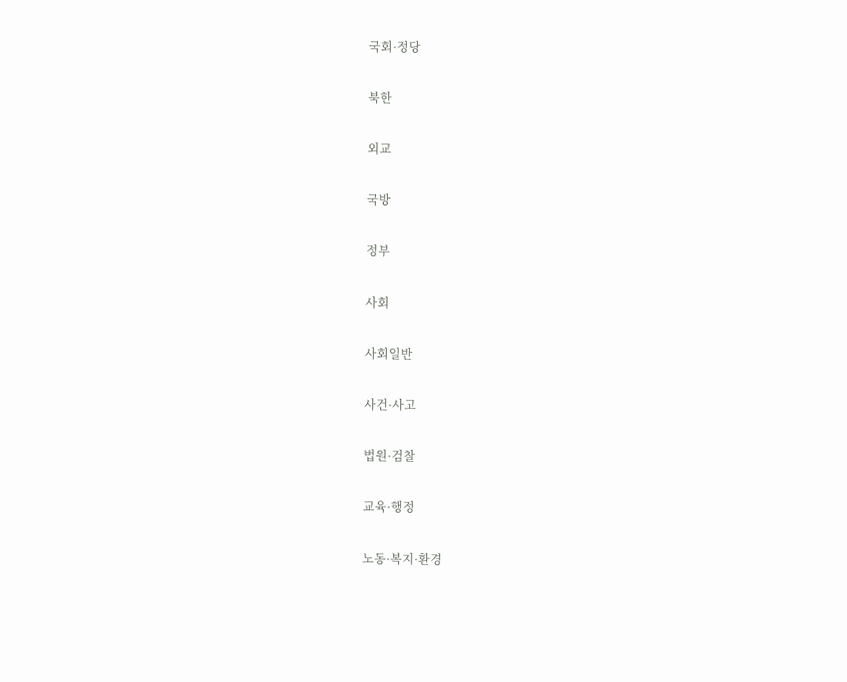국회·정당

북한

외교

국방

정부

사회

사회일반

사건·사고

법원·검찰

교육·행정

노동·복지·환경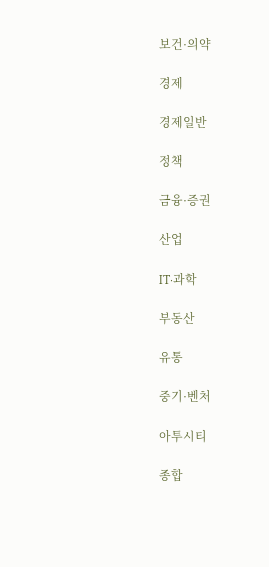보건·의약

경제

경제일반

정책

금융·증권

산업

IT·과학

부동산

유통

중기·벤처

아투시티

종합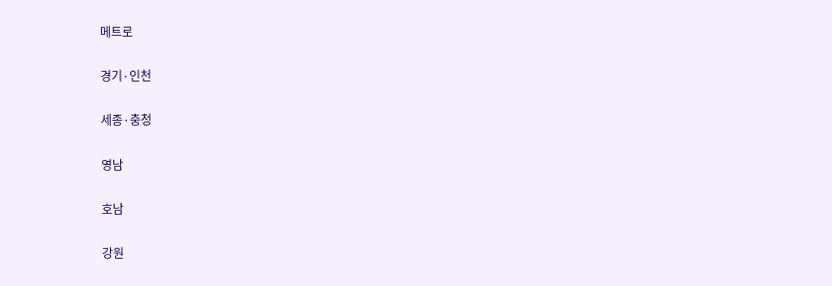메트로

경기·인천

세종·충청

영남

호남

강원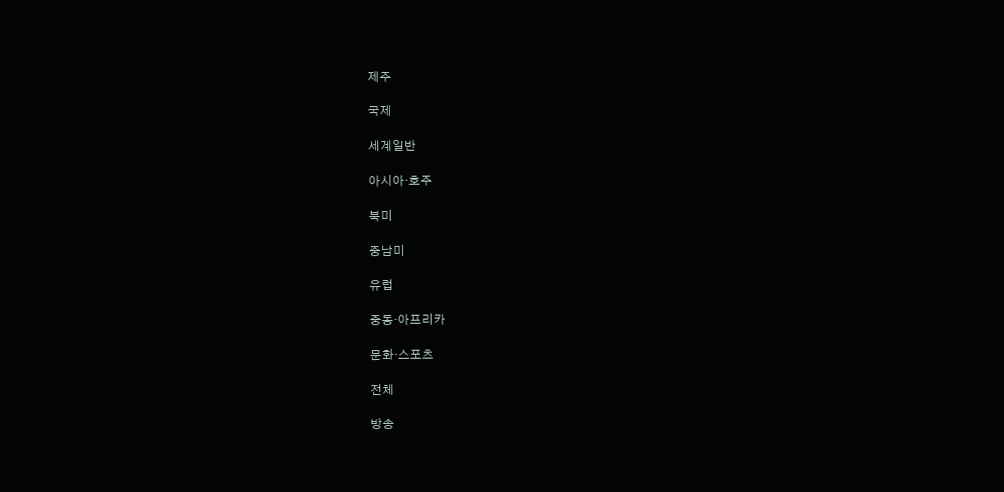제주

국제

세계일반

아시아·호주

북미

중남미

유럽

중동·아프리카

문화·스포츠

전체

방송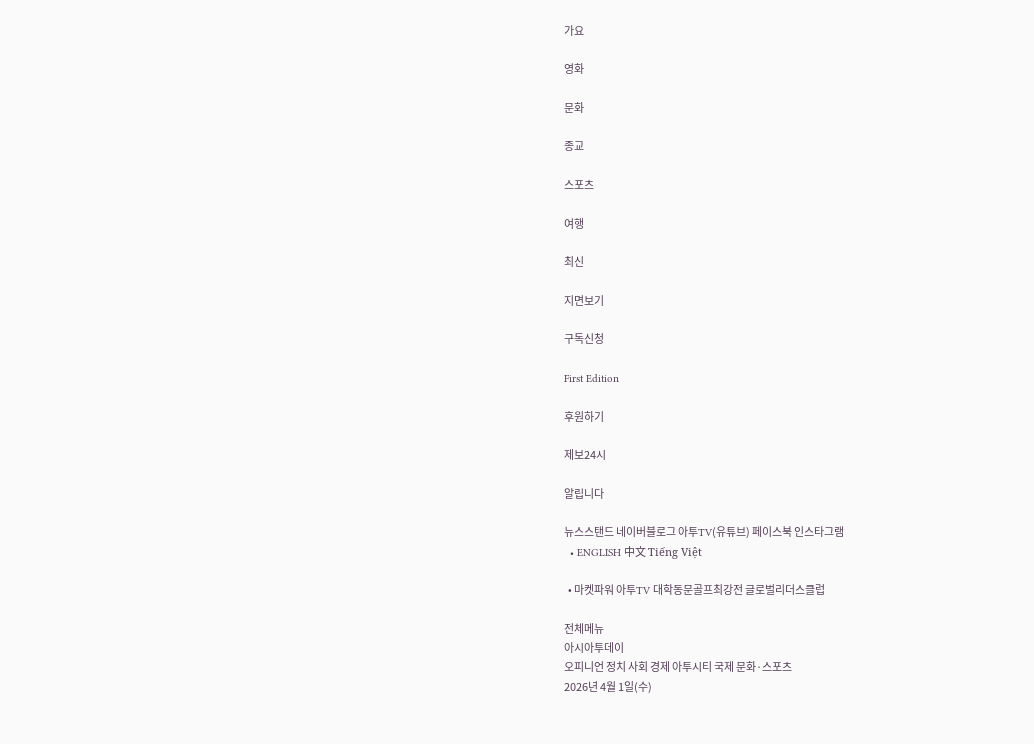가요

영화

문화

종교

스포츠

여행

최신

지면보기

구독신청

First Edition

후원하기

제보24시

알립니다

뉴스스탠드 네이버블로그 아투TV(유튜브) 페이스북 인스타그램
  • ENGLISH 中文 Tiếng Việt

  • 마켓파워 아투TV 대학동문골프최강전 글로벌리더스클럽

전체메뉴
아시아투데이
오피니언 정치 사회 경제 아투시티 국제 문화·스포츠
2026년 4월 1일(수)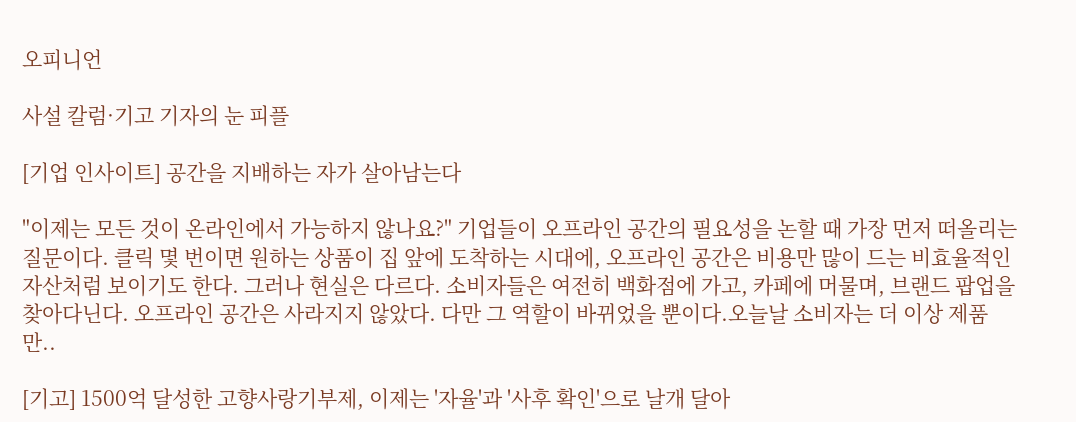오피니언

사설 칼럼·기고 기자의 눈 피플

[기업 인사이트] 공간을 지배하는 자가 살아남는다

"이제는 모든 것이 온라인에서 가능하지 않나요?" 기업들이 오프라인 공간의 필요성을 논할 때 가장 먼저 떠올리는 질문이다. 클릭 몇 번이면 원하는 상품이 집 앞에 도착하는 시대에, 오프라인 공간은 비용만 많이 드는 비효율적인 자산처럼 보이기도 한다. 그러나 현실은 다르다. 소비자들은 여전히 백화점에 가고, 카페에 머물며, 브랜드 팝업을 찾아다닌다. 오프라인 공간은 사라지지 않았다. 다만 그 역할이 바뀌었을 뿐이다.오늘날 소비자는 더 이상 제품만..

[기고] 1500억 달성한 고향사랑기부제, 이제는 '자율'과 '사후 확인'으로 날개 달아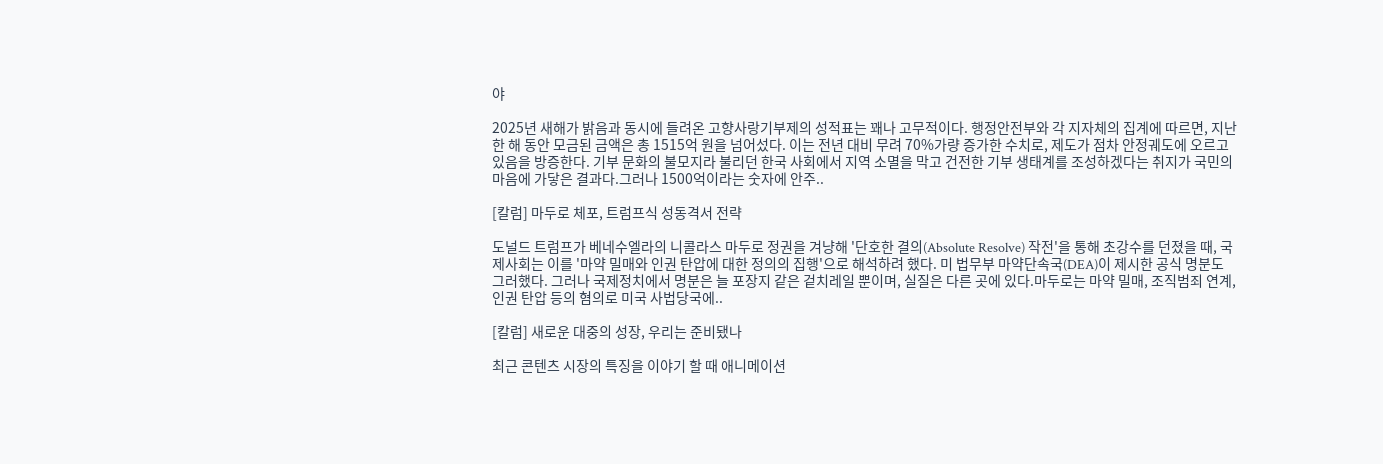야

2025년 새해가 밝음과 동시에 들려온 고향사랑기부제의 성적표는 꽤나 고무적이다. 행정안전부와 각 지자체의 집계에 따르면, 지난 한 해 동안 모금된 금액은 총 1515억 원을 넘어섰다. 이는 전년 대비 무려 70%가량 증가한 수치로, 제도가 점차 안정궤도에 오르고 있음을 방증한다. 기부 문화의 불모지라 불리던 한국 사회에서 지역 소멸을 막고 건전한 기부 생태계를 조성하겠다는 취지가 국민의 마음에 가닿은 결과다.그러나 1500억이라는 숫자에 안주..

[칼럼] 마두로 체포, 트럼프식 성동격서 전략

도널드 트럼프가 베네수엘라의 니콜라스 마두로 정권을 겨냥해 '단호한 결의(Absolute Resolve) 작전'을 통해 초강수를 던졌을 때, 국제사회는 이를 '마약 밀매와 인권 탄압에 대한 정의의 집행'으로 해석하려 했다. 미 법무부 마약단속국(DEA)이 제시한 공식 명분도 그러했다. 그러나 국제정치에서 명분은 늘 포장지 같은 겉치레일 뿐이며, 실질은 다른 곳에 있다.마두로는 마약 밀매, 조직범죄 연계, 인권 탄압 등의 혐의로 미국 사법당국에..

[칼럼] 새로운 대중의 성장, 우리는 준비됐나

최근 콘텐츠 시장의 특징을 이야기 할 때 애니메이션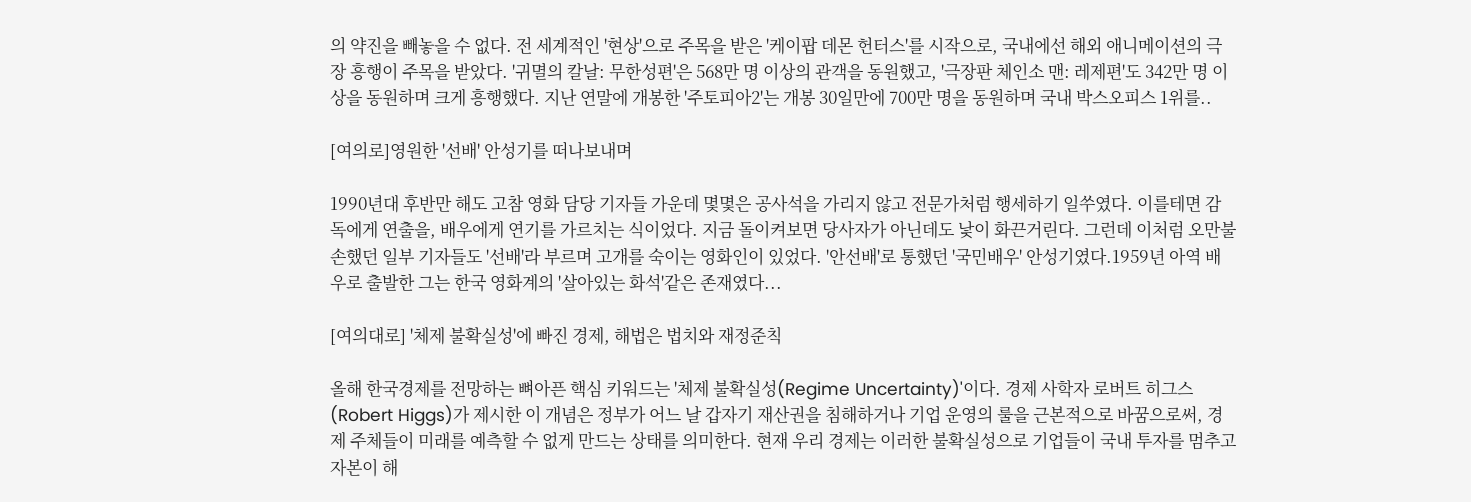의 약진을 빼놓을 수 없다. 전 세계적인 '현상'으로 주목을 받은 '케이팝 데몬 헌터스'를 시작으로, 국내에선 해외 애니메이션의 극장 흥행이 주목을 받았다. '귀멸의 칼날: 무한성편'은 568만 명 이상의 관객을 동원했고, '극장판 체인소 맨: 레제편'도 342만 명 이상을 동원하며 크게 흥행했다. 지난 연말에 개봉한 '주토피아2'는 개봉 30일만에 700만 명을 동원하며 국내 박스오피스 1위를..

[여의로]영원한 '선배' 안성기를 떠나보내며

1990년대 후반만 해도 고참 영화 담당 기자들 가운데 몇몇은 공사석을 가리지 않고 전문가처럼 행세하기 일쑤였다. 이를테면 감독에게 연출을, 배우에게 연기를 가르치는 식이었다. 지금 돌이켜보면 당사자가 아닌데도 낯이 화끈거린다. 그런데 이처럼 오만불손했던 일부 기자들도 '선배'라 부르며 고개를 숙이는 영화인이 있었다. '안선배'로 통했던 '국민배우' 안성기였다.1959년 아역 배우로 출발한 그는 한국 영화계의 '살아있는 화석'같은 존재였다...

[여의대로] '체제 불확실성'에 빠진 경제, 해법은 법치와 재정준칙

올해 한국경제를 전망하는 뼈아픈 핵심 키워드는 '체제 불확실성(Regime Uncertainty)'이다. 경제 사학자 로버트 히그스(Robert Higgs)가 제시한 이 개념은 정부가 어느 날 갑자기 재산권을 침해하거나 기업 운영의 룰을 근본적으로 바꿈으로써, 경제 주체들이 미래를 예측할 수 없게 만드는 상태를 의미한다. 현재 우리 경제는 이러한 불확실성으로 기업들이 국내 투자를 멈추고 자본이 해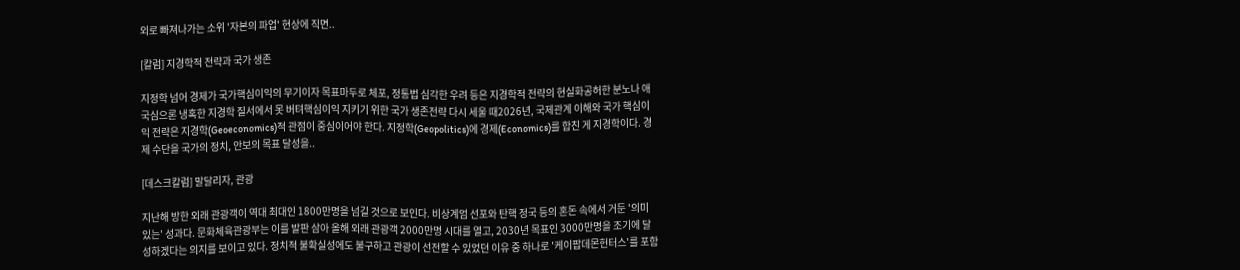외로 빠져나가는 소위 '자본의 파업' 현상에 직면..

[칼럼] 지경학적 전략과 국가 생존

지정학 넘어 경제가 국가핵심이익의 무기이자 목표마두로 체포, 정통법 심각한 우려 등은 지경학적 전략의 현실화공허한 분노나 애국심으론 냉혹한 지경학 질서에서 못 버텨핵심이익 지키기 위한 국가 생존전략 다시 세울 때2026년, 국제관계 이해와 국가 핵심이익 전략은 지경학(Geoeconomics)적 관점이 중심이어야 한다. 지정학(Geopolitics)에 경제(Economics)를 합친 게 지경학이다. 경제 수단을 국가의 정치, 안보의 목표 달성을..

[데스크칼럼] 말달리자, 관광

지난해 방한 외래 관광객이 역대 최대인 1800만명을 넘길 것으로 보인다. 비상계엄 선포와 탄핵 정국 등의 혼돈 속에서 거둔 '의미 있는' 성과다. 문화체육관광부는 이를 발판 삼아 올해 외래 관광객 2000만명 시대를 열고, 2030년 목표인 3000만명을 조기에 달성하겠다는 의지를 보이고 있다. 정치적 불확실성에도 불구하고 관광이 선전할 수 있었던 이유 중 하나로 '케이팝데몬헌터스'를 포함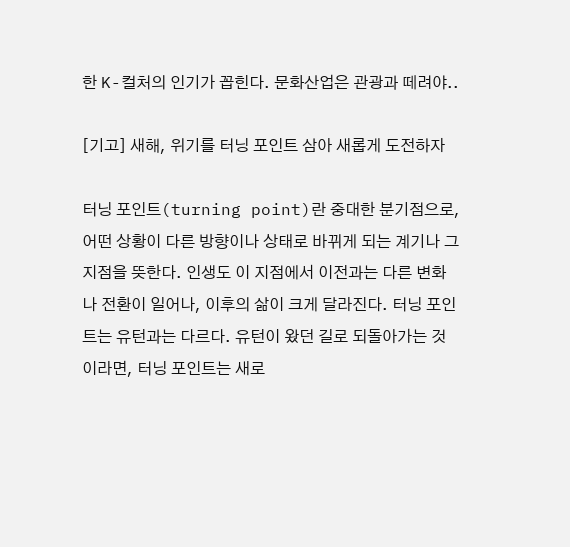한 K-컬처의 인기가 꼽힌다. 문화산업은 관광과 떼려야..

[기고] 새해, 위기를 터닝 포인트 삼아 새롭게 도전하자

터닝 포인트(turning point)란 중대한 분기점으로, 어떤 상황이 다른 방향이나 상태로 바뀌게 되는 계기나 그 지점을 뜻한다. 인생도 이 지점에서 이전과는 다른 변화나 전환이 일어나, 이후의 삶이 크게 달라진다. 터닝 포인트는 유턴과는 다르다. 유턴이 왔던 길로 되돌아가는 것이라면, 터닝 포인트는 새로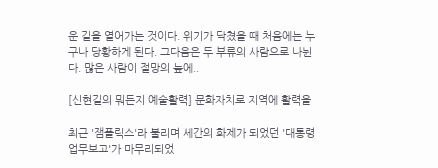운 길을 열어가는 것이다. 위기가 닥쳤을 때 처음에는 누구나 당황하게 된다. 그다음은 두 부류의 사람으로 나뉜다. 많은 사람이 절망의 늪에..

[신현길의 뭐든지 예술활력] 문화자치로 지역에 활력을

최근 '잼플릭스'라 불리며 세간의 화제가 되었던 '대통령 업무보고'가 마무리되었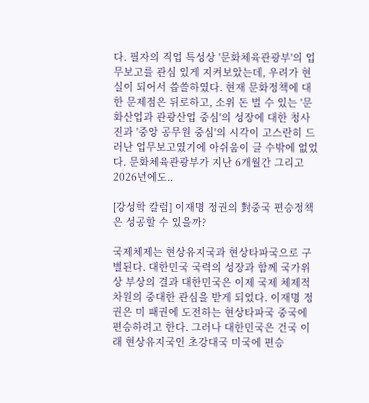다. 필자의 직업 특성상 '문화체육관광부'의 업무보고를 관심 있게 지켜보았는데, 우려가 현실이 되어서 씁쓸하였다. 현재 문화정책에 대한 문제점은 뒤로하고, 소위 돈 벌 수 있는 '문화산업과 관광산업 중심'의 성장에 대한 청사진과 '중앙 공무원 중심'의 시각이 고스란히 드러난 업무보고였기에 아쉬움이 클 수밖에 없었다. 문화체육관광부가 지난 6개월간 그리고 2026년에도..

[강성학 칼럼] 이재명 정권의 對중국 편승정책은 성공할 수 있을까?

국제체제는 현상유지국과 현상타파국으로 구별된다. 대한민국 국력의 성장과 함께 국가위상 부상의 결과 대한민국은 이제 국제 체제적 차원의 중대한 관심을 받게 되었다. 이재명 정권은 미 패권에 도전하는 현상타파국 중국에 편승하려고 한다. 그러나 대한민국은 건국 이래 현상유지국인 초강대국 미국에 편승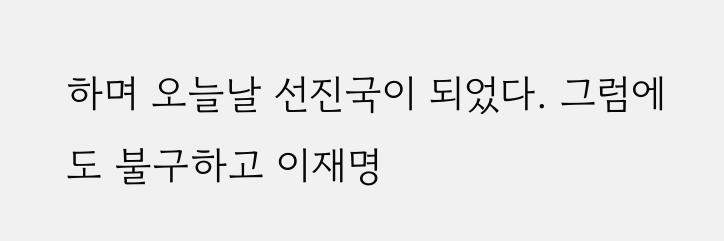하며 오늘날 선진국이 되었다. 그럼에도 불구하고 이재명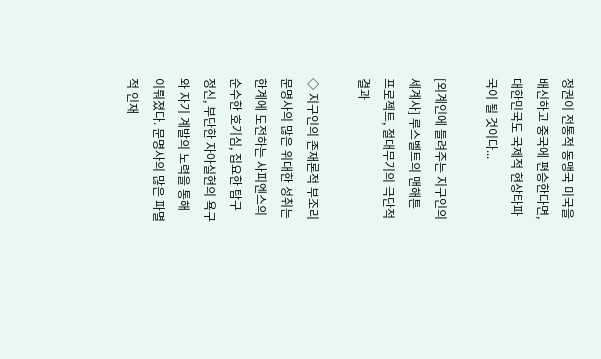정권이 전통적 동맹국 미국을 배신하고 중국에 편승한다면, 대한민국도 국제적 현상타파국이 될 것이다...

[외계인에 들려주는 지구인의 세계사] 루스벨트의 맨해튼 프로젝트, 절대무기의 극단적 결과

◇ 지구인의 존재론적 부조리문명사의 많은 위대한 성취는 한계에 도전하는 사피엔스의 순수한 호기심, 집요한 탐구 정신, 부단한 자아실현의 욕구와 자기 계발의 노력을 통해 이뤄졌다. 문명사의 많은 파멸적 인재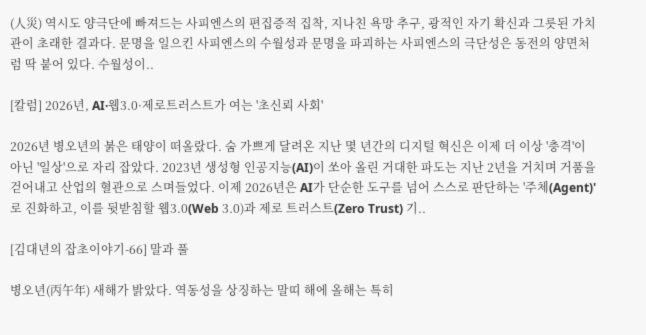(人災) 역시도 양극단에 빠져드는 사피엔스의 편집증적 집착, 지나친 욕망 추구, 광적인 자기 확신과 그릇된 가치관이 초래한 결과다. 문명을 일으킨 사피엔스의 수월성과 문명을 파괴하는 사피엔스의 극단성은 동전의 양면처럼 딱 붙어 있다. 수월성이..

[칼럼] 2026년, AI·웹3.0·제로트러스트가 여는 '초신뢰 사회'

2026년 병오년의 붉은 태양이 떠올랐다. 숨 가쁘게 달려온 지난 몇 년간의 디지털 혁신은 이제 더 이상 '충격'이 아닌 '일상'으로 자리 잡았다. 2023년 생성형 인공지능(AI)이 쏘아 올린 거대한 파도는 지난 2년을 거치며 거품을 걷어내고 산업의 혈관으로 스며들었다. 이제 2026년은 AI가 단순한 도구를 넘어 스스로 판단하는 '주체(Agent)'로 진화하고, 이를 뒷받침할 웹3.0(Web 3.0)과 제로 트러스트(Zero Trust) 기..

[김대년의 잡초이야기-66] 말과 풀

병오년(丙午年) 새해가 밝았다. 역동성을 상징하는 말띠 해에 올해는 특히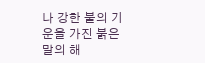나 강한 불의 기운을 가진 붉은 말의 해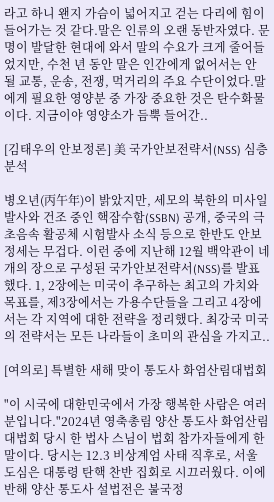라고 하니 왠지 가슴이 넓어지고 걷는 다리에 힘이 들어가는 것 같다.말은 인류의 오랜 동반자였다. 문명이 발달한 현대에 와서 말의 수요가 크게 줄어들었지만, 수천 년 동안 말은 인간에게 없어서는 안 될 교통, 운송, 전쟁, 먹거리의 주요 수단이었다.말에게 필요한 영양분 중 가장 중요한 것은 탄수화물이다. 지금이야 영양소가 듬뿍 들어간..

[김태우의 안보정론] 美 국가안보전략서(NSS) 심층 분석

병오년(丙午年)이 밝았지만, 세모의 북한의 미사일 발사와 건조 중인 핵잠수함(SSBN) 공개, 중국의 극초음속 활공체 시험발사 소식 등으로 한반도 안보정세는 무겁다. 이런 중에 지난해 12월 백악관이 네 개의 장으로 구성된 국가안보전략서(NSS)를 발표했다. 1, 2장에는 미국이 추구하는 최고의 가치와 목표를, 제3장에서는 가용수단들을 그리고 4장에서는 각 지역에 대한 전략을 정리했다. 최강국 미국의 전략서는 모든 나라들이 초미의 관심을 가지고..

[여의로] 특별한 새해 맞이 통도사 화엄산림대법회

"이 시국에 대한민국에서 가장 행복한 사람은 여러분입니다."2024년 영축총림 양산 통도사 화엄산림대법회 당시 한 법사 스님이 법회 참가자들에게 한 말이다. 당시는 12.3 비상계엄 사태 직후로, 서울 도심은 대통령 탄핵 찬반 집회로 시끄러웠다. 이에 반해 양산 통도사 설법전은 불국정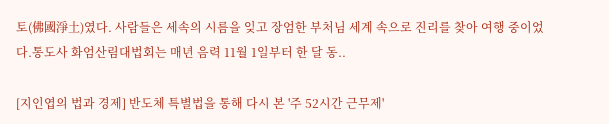토(佛國淨土)였다. 사람들은 세속의 시름을 잊고 장엄한 부처님 세계 속으로 진리를 찾아 여행 중이었다.통도사 화엄산림대법회는 매년 음력 11월 1일부터 한 달 동..

[지인엽의 법과 경제] 반도체 특별법을 통해 다시 본 '주 52시간 근무제'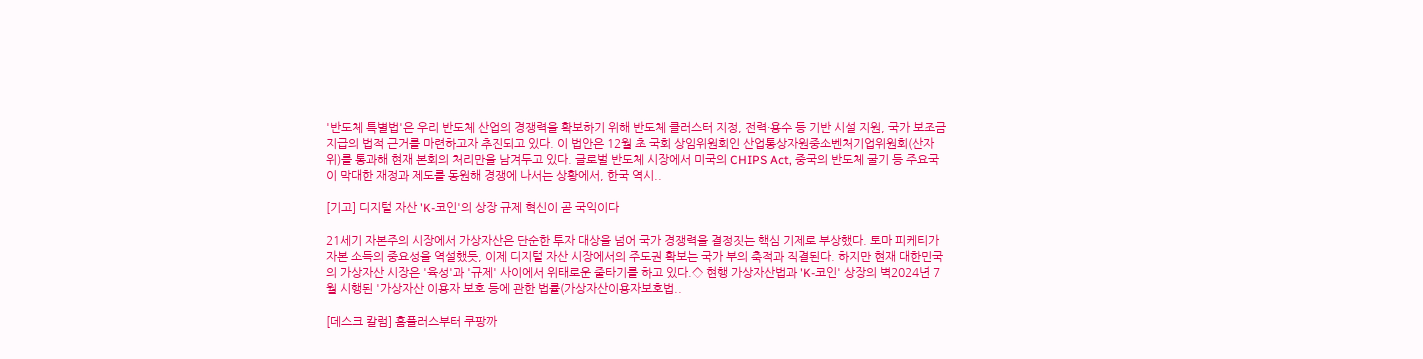'반도체 특별법'은 우리 반도체 산업의 경쟁력을 확보하기 위해 반도체 클러스터 지정, 전력·용수 등 기반 시설 지원, 국가 보조금 지급의 법적 근거를 마련하고자 추진되고 있다. 이 법안은 12월 초 국회 상임위원회인 산업통상자원중소벤처기업위원회(산자위)를 통과해 현재 본회의 처리만을 남겨두고 있다. 글로벌 반도체 시장에서 미국의 CHIPS Act, 중국의 반도체 굴기 등 주요국이 막대한 재정과 제도를 동원해 경쟁에 나서는 상황에서, 한국 역시..

[기고] 디지털 자산 'K-코인'의 상장 규제 혁신이 곧 국익이다

21세기 자본주의 시장에서 가상자산은 단순한 투자 대상을 넘어 국가 경쟁력을 결정짓는 핵심 기제로 부상했다. 토마 피케티가 자본 소득의 중요성을 역설했듯, 이제 디지털 자산 시장에서의 주도권 확보는 국가 부의 축적과 직결된다. 하지만 현재 대한민국의 가상자산 시장은 '육성'과 '규제' 사이에서 위태로운 줄타기를 하고 있다.◇ 현행 가상자산법과 'K-코인' 상장의 벽2024년 7월 시행된 '가상자산 이용자 보호 등에 관한 법률(가상자산이용자보호법..

[데스크 칼럼] 홈플러스부터 쿠팡까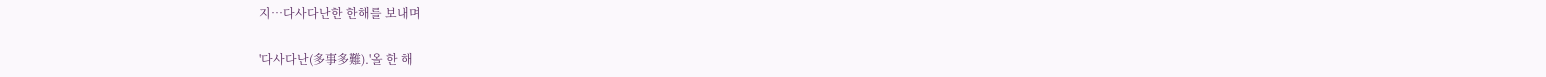지…다사다난한 한해를 보내며

'다사다난(多事多難).'올 한 해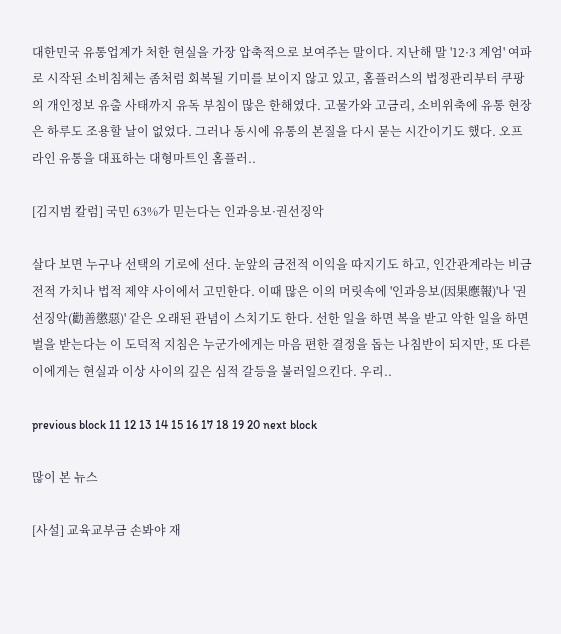대한민국 유통업계가 처한 현실을 가장 압축적으로 보여주는 말이다. 지난해 말 '12·3 계엄' 여파로 시작된 소비침체는 좀처럼 회복될 기미를 보이지 않고 있고, 홈플러스의 법정관리부터 쿠팡의 개인정보 유출 사태까지 유독 부침이 많은 한해였다. 고물가와 고금리, 소비위축에 유통 현장은 하루도 조용할 날이 없었다. 그러나 동시에 유통의 본질을 다시 묻는 시간이기도 했다. 오프라인 유통을 대표하는 대형마트인 홈플러..

[김지범 칼럼] 국민 63%가 믿는다는 인과응보·권선징악

살다 보면 누구나 선택의 기로에 선다. 눈앞의 금전적 이익을 따지기도 하고, 인간관계라는 비금전적 가치나 법적 제약 사이에서 고민한다. 이때 많은 이의 머릿속에 '인과응보(因果應報)'나 '권선징악(勸善懲惡)' 같은 오래된 관념이 스치기도 한다. 선한 일을 하면 복을 받고 악한 일을 하면 벌을 받는다는 이 도덕적 지침은 누군가에게는 마음 편한 결정을 돕는 나침반이 되지만, 또 다른 이에게는 현실과 이상 사이의 깊은 심적 갈등을 불러일으킨다. 우리..

previous block 11 12 13 14 15 16 17 18 19 20 next block

많이 본 뉴스

[사설] 교육교부금 손봐야 재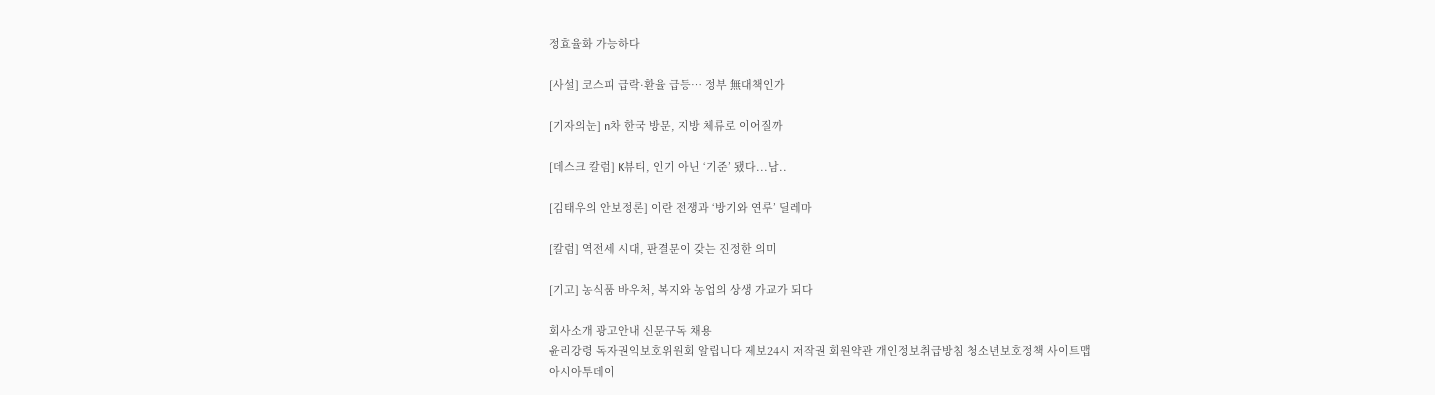정효율화 가능하다

[사설] 코스피 급락·환율 급등… 정부 無대책인가

[기자의눈] n차 한국 방문, 지방 체류로 이어질까

[데스크 칼럼] K뷰티, 인기 아닌 ‘기준’ 됐다...남..

[김태우의 안보정론] 이란 전쟁과 ‘방기와 연루’ 딜레마

[칼럼] 역전세 시대, 판결문이 갖는 진정한 의미

[기고] 농식품 바우처, 복지와 농업의 상생 가교가 되다

회사소개 광고안내 신문구독 채용
윤리강령 독자권익보호위원회 알립니다 제보24시 저작권 회원약관 개인정보취급방침 청소년보호정책 사이트맵
아시아투데이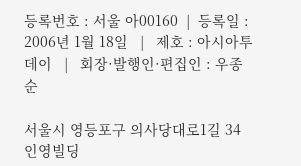등록번호 : 서울 아00160  |  등록일 : 2006년 1월 18일   |   제호 : 아시아투데이   |   회장·발행인·편집인 : 우종순

서울시 영등포구 의사당대로1길 34 인영빌딩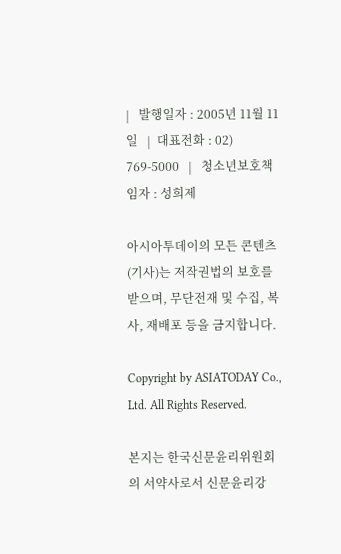|   발행일자 : 2005년 11월 11일   |  대표전화 : 02) 769-5000   |   청소년보호책임자 : 성희제

아시아투데이의 모든 콘텐츠(기사)는 저작권법의 보호를 받으며, 무단전재 및 수집, 복사, 재배포 등을 금지합니다.

Copyright by ASIATODAY Co., Ltd. All Rights Reserved.

본지는 한국신문윤리위원회의 서약사로서 신문윤리강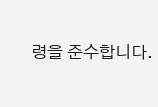령을 준수합니다.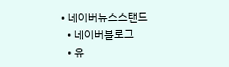• 네이버뉴스스탠드
  • 네이버블로그
  • 유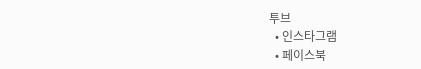투브
  • 인스타그램
  • 페이스북